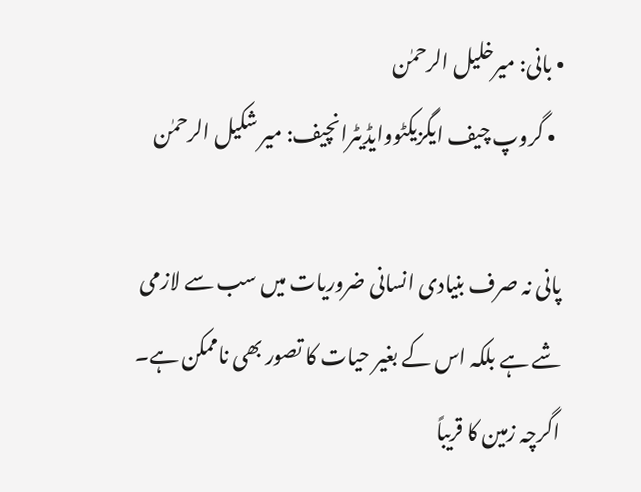• بانی: میرخلیل الرحمٰن
  • گروپ چیف ایگزیکٹووایڈیٹرانچیف: میر شکیل الرحمٰن

پانی نہ صرف بنیادی انسانی ضروریات میں سب سے لازمی شے ہے بلکہ اس کے بغیر حیات کا تصور بھی ناممکن ہے۔ اگرچہ زمین کا قریباً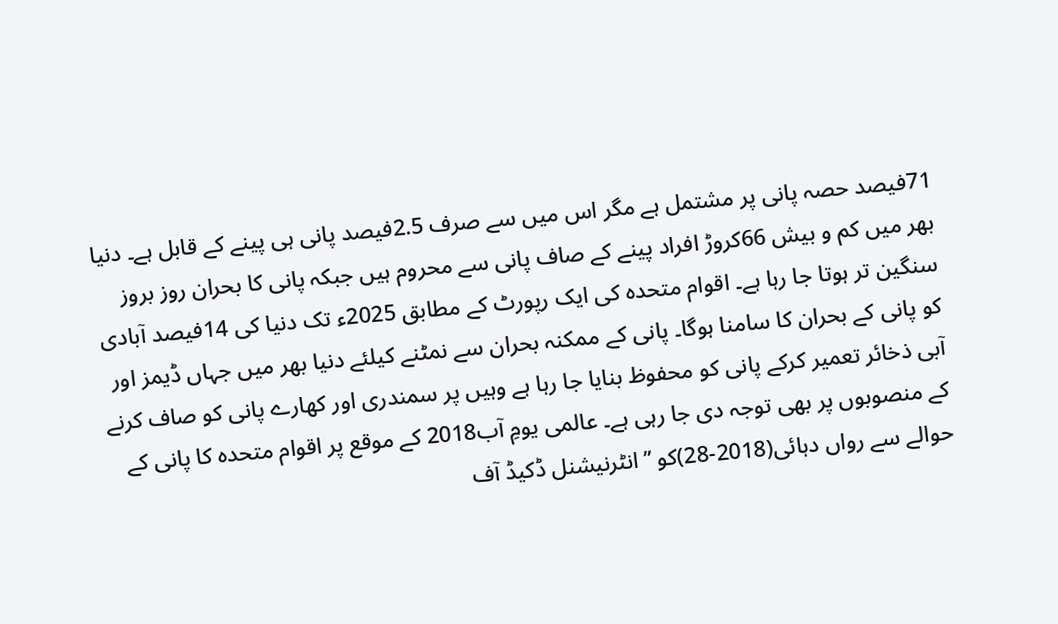71فیصد حصہ پانی پر مشتمل ہے مگر اس میں سے صرف 2.5فیصد پانی ہی پینے کے قابل ہے۔ دنیا بھر میں کم و بیش 66کروڑ افراد پینے کے صاف پانی سے محروم ہیں جبکہ پانی کا بحران روز بروز سنگین تر ہوتا جا رہا ہے۔ اقوام متحدہ کی ایک رپورٹ کے مطابق 2025ء تک دنیا کی 14فیصد آبادی کو پانی کے بحران کا سامنا ہوگا۔ پانی کے ممکنہ بحران سے نمٹنے کیلئے دنیا بھر میں جہاں ڈیمز اور آبی ذخائر تعمیر کرکے پانی کو محفوظ بنایا جا رہا ہے وہیں پر سمندری اور کھارے پانی کو صاف کرنے کے منصوبوں پر بھی توجہ دی جا رہی ہے۔ عالمی یومِ آب2018 کے موقع پر اقوام متحدہ کا پانی کے حوالے سے رواں دہائی(2018-28)کو ’’انٹرنیشنل ڈکیڈ آف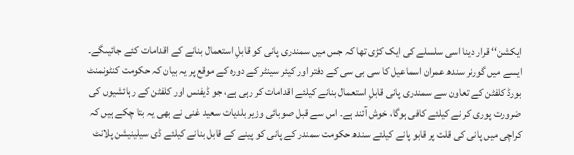ایکشن‘‘ قرار دینا اسی سلسلے کی ایک کڑی تھا کہ جس میں سمندری پانی کو قابلِ استعمال بنانے کے اقدامات کئے جائیںگے۔ ایسے میں گورنر سندھ عمران اسماعیل کا سی بی سی کے دفتر اور کیئر سینٹر کے دورہ کے موقع پر یہ بیان کہ حکومت کنٹونمنٹ بورڈ کلفٹن کے تعاون سے سمندری پانی قابلِ استعمال بنانے کیلئے اقدامات کر رہی ہے، جو ڈیفنس اور کلفٹن کے رہائشیوں کی ضرورت پوری کر نے کیلئے کافی ہوگا، خوش آئند ہے۔ اس سے قبل صوبائی وزیر بلدیات سعید غنی نے بھی یہ بتا چکے ہیں کہ کراچی میں پانی کی قلت پر قابو پانے کیلئے سندھ حکومت سمندر کے پانی کو پینے کے قابل بنانے کیلئے ڈی سیلینیشن پلانٹ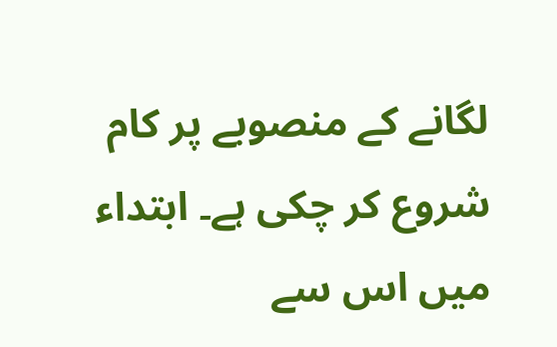لگانے کے منصوبے پر کام شروع کر چکی ہے۔ ابتداء میں اس سے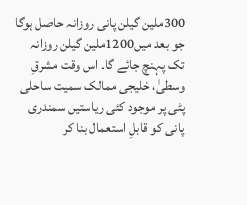300ملین گیلن پانی روزانہ حاصل ہوگا جو بعد میں1200ملین گیلن روزانہ تک پہنچ جائے گا۔ اس وقت مشرقِ وسطیٰ، خلیجی ممالک سمیت ساحلی پٹی پر موجود کئی ریاستیں سمندری پانی کو قابلِ استعمال بنا کر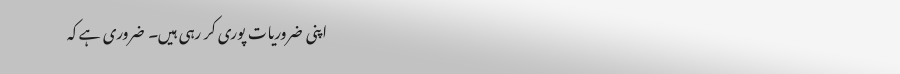اپنی ضروریات پوری کر رہی ہیں۔ ضروری ہے کہ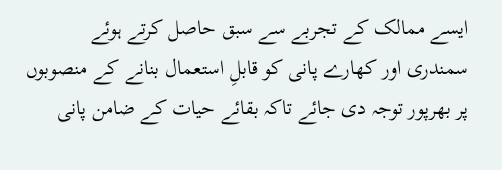ایسے ممالک کے تجربے سے سبق حاصل کرتے ہوئے سمندری اور کھارے پانی کو قابلِ استعمال بنانے کے منصوبوں پر بھرپور توجہ دی جائے تاکہ بقائے حیات کے ضامن پانی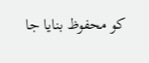کو محفوظ بنایا جا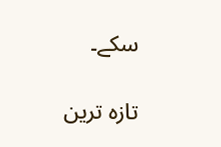سکے۔

تازہ ترین